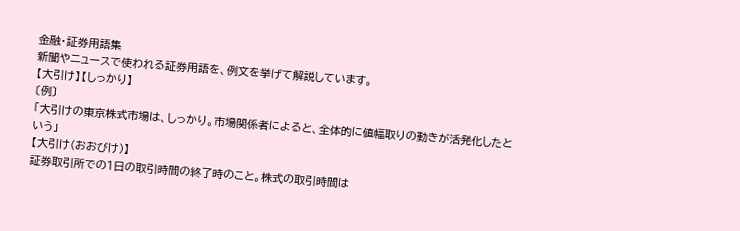金融・証券用語集
新聞やニュースで使われる証券用語を、例文を挙げて解説しています。
【大引け】【しっかり】
〔例〕
「大引けの東京株式市場は、しっかり。市場関係者によると、全体的に値幅取りの動きが活発化したという」
【大引け(おおびけ)】
証券取引所での1日の取引時間の終了時のこと。株式の取引時間は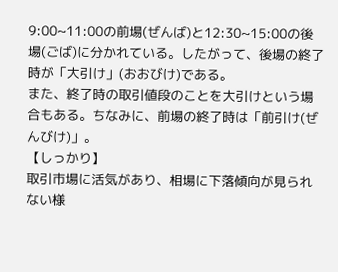9:00~11:00の前場(ぜんば)と12:30~15:00の後場(ごば)に分かれている。したがって、後場の終了時が「大引け」(おおびけ)である。
また、終了時の取引値段のことを大引けという場合もある。ちなみに、前場の終了時は「前引け(ぜんびけ)」。
【しっかり】
取引市場に活気があり、相場に下落傾向が見られない様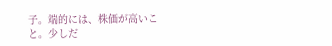子。端的には、株価が高いこと。少しだ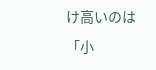け高いのは「小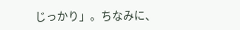じっかり」。ちなみに、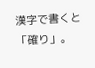漢字で書くと「確り」。